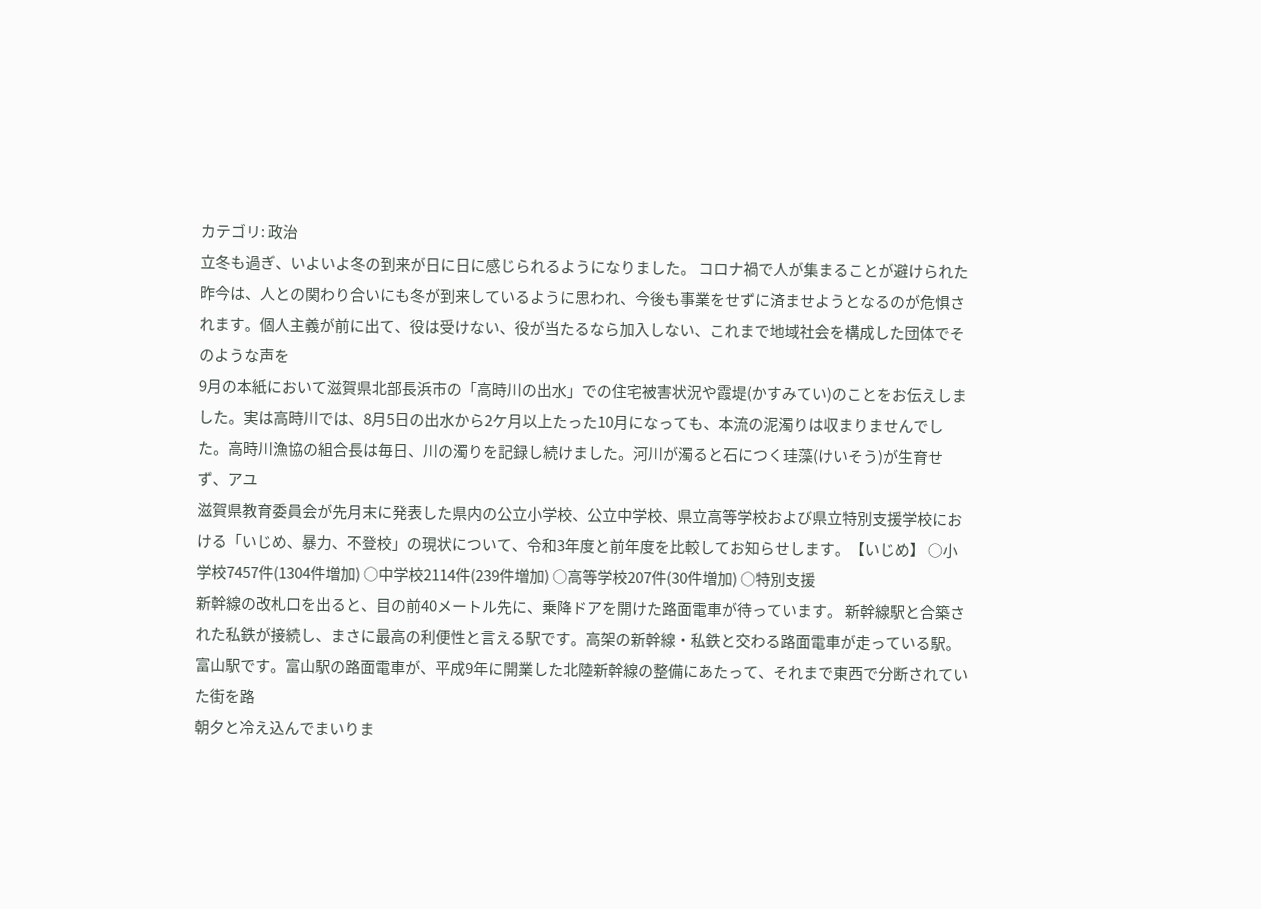カテゴリ: 政治
立冬も過ぎ、いよいよ冬の到来が日に日に感じられるようになりました。 コロナ禍で人が集まることが避けられた昨今は、人との関わり合いにも冬が到来しているように思われ、今後も事業をせずに済ませようとなるのが危惧されます。個人主義が前に出て、役は受けない、役が当たるなら加入しない、これまで地域社会を構成した団体でそのような声を
9月の本紙において滋賀県北部長浜市の「高時川の出水」での住宅被害状況や霞堤(かすみてい)のことをお伝えしました。実は高時川では、8月5日の出水から2ケ月以上たった10月になっても、本流の泥濁りは収まりませんでした。高時川漁協の組合長は毎日、川の濁りを記録し続けました。河川が濁ると石につく珪藻(けいそう)が生育せず、アユ
滋賀県教育委員会が先月末に発表した県内の公立小学校、公立中学校、県立高等学校および県立特別支援学校における「いじめ、暴力、不登校」の現状について、令和3年度と前年度を比較してお知らせします。【いじめ】 ○小学校7457件(1304件増加) ○中学校2114件(239件増加) ○高等学校207件(30件増加) ○特別支援
新幹線の改札口を出ると、目の前40メートル先に、乗降ドアを開けた路面電車が待っています。 新幹線駅と合築された私鉄が接続し、まさに最高の利便性と言える駅です。高架の新幹線・私鉄と交わる路面電車が走っている駅。富山駅です。富山駅の路面電車が、平成9年に開業した北陸新幹線の整備にあたって、それまで東西で分断されていた街を路
朝夕と冷え込んでまいりま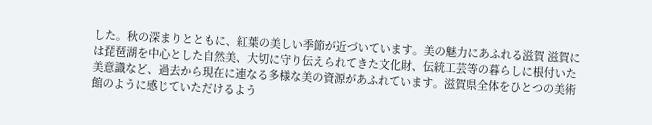した。秋の深まりとともに、紅葉の美しい季節が近づいています。美の魅力にあふれる滋賀 滋賀には琵琶湖を中心とした自然美、大切に守り伝えられてきた文化財、伝統工芸等の暮らしに根付いた美意識など、過去から現在に連なる多様な美の資源があふれています。滋賀県全体をひとつの美術館のように感じていただけるよう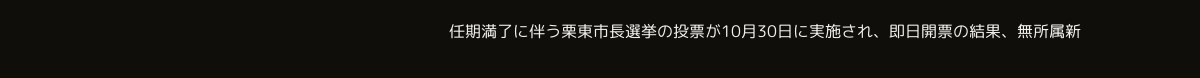任期満了に伴う栗東市長選挙の投票が10月30日に実施され、即日開票の結果、無所属新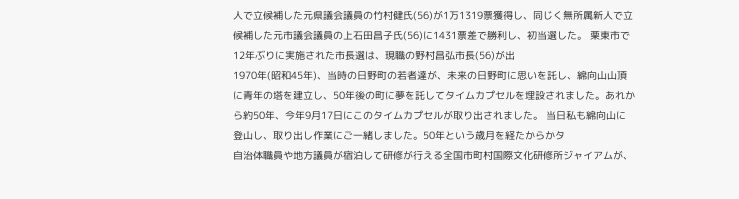人で立候補した元県議会議員の竹村健氏(56)が1万1319票獲得し、同じく無所属新人で立候補した元市議会議員の上石田昌子氏(56)に1431票差で勝利し、初当選した。 栗東市で12年ぶりに実施された市長選は、現職の野村昌弘市長(56)が出
1970年(昭和45年)、当時の日野町の若者達が、未来の日野町に思いを託し、綿向山山頂に青年の塔を建立し、50年後の町に夢を託してタイムカプセルを埋設されました。あれから約50年、今年9月17日にこのタイムカプセルが取り出されました。 当日私も綿向山に登山し、取り出し作業にご一緒しました。50年という歳月を経たからかタ
自治体職員や地方議員が宿泊して研修が行える全国市町村国際文化研修所ジャイアムが、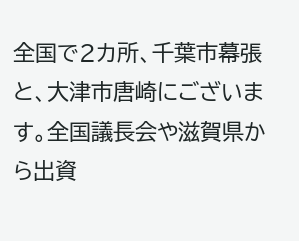全国で2カ所、千葉市幕張と、大津市唐崎にございます。全国議長会や滋賀県から出資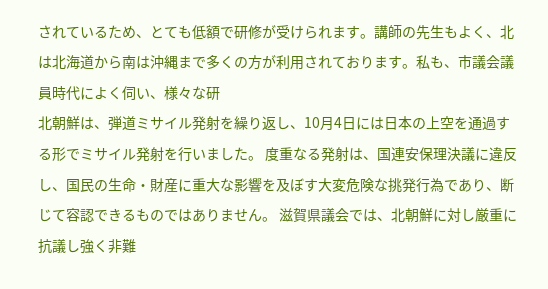されているため、とても低額で研修が受けられます。講師の先生もよく、北は北海道から南は沖縄まで多くの方が利用されております。私も、市議会議員時代によく伺い、様々な研
北朝鮮は、弾道ミサイル発射を繰り返し、10月4日には日本の上空を通過する形でミサイル発射を行いました。 度重なる発射は、国連安保理決議に違反し、国民の生命・財産に重大な影響を及ぼす大変危険な挑発行為であり、断じて容認できるものではありません。 滋賀県議会では、北朝鮮に対し厳重に抗議し強く非難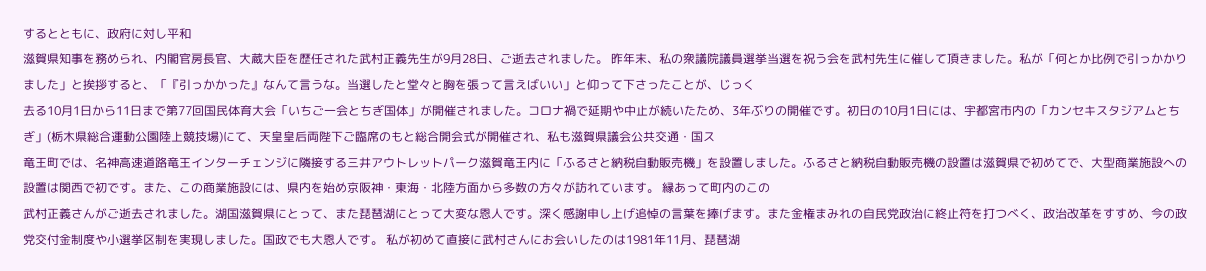するとともに、政府に対し平和
滋賀県知事を務められ、内閣官房長官、大蔵大臣を歴任された武村正義先生が9月28日、ご逝去されました。 昨年末、私の衆議院議員選挙当選を祝う会を武村先生に催して頂きました。私が「何とか比例で引っかかりました」と挨拶すると、「『引っかかった』なんて言うな。当選したと堂々と胸を張って言えばいい」と仰って下さったことが、じっく
去る10月1日から11日まで第77回国民体育大会「いちご一会とちぎ国体」が開催されました。コロナ禍で延期や中止が続いたため、3年ぶりの開催です。初日の10月1日には、宇都宮市内の「カンセキスタジアムとちぎ」(栃木県総合運動公園陸上競技場)にて、天皇皇后両陛下ご臨席のもと総合開会式が開催され、私も滋賀県議会公共交通・国ス
竜王町では、名神高速道路竜王インターチェンジに隣接する三井アウトレットパーク滋賀竜王内に「ふるさと納税自動販売機」を設置しました。ふるさと納税自動販売機の設置は滋賀県で初めてで、大型商業施設への設置は関西で初です。また、この商業施設には、県内を始め京阪神・東海・北陸方面から多数の方々が訪れています。 縁あって町内のこの
武村正義さんがご逝去されました。湖国滋賀県にとって、また琵琶湖にとって大変な恩人です。深く感謝申し上げ追悼の言葉を捧げます。また金権まみれの自民党政治に終止符を打つべく、政治改革をすすめ、今の政党交付金制度や小選挙区制を実現しました。国政でも大恩人です。 私が初めて直接に武村さんにお会いしたのは1981年11月、琵琶湖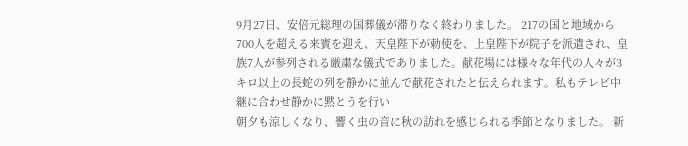9月27日、安倍元総理の国葬儀が滞りなく終わりました。 217の国と地域から700人を超える来賓を迎え、天皇陛下が勅使を、上皇陛下が院子を派遣され、皇族7人が参列される厳粛な儀式でありました。献花場には様々な年代の人々が3キロ以上の長蛇の列を静かに並んで献花されたと伝えられます。私もテレビ中継に合わせ静かに黙とうを行い
朝夕も涼しくなり、響く虫の音に秋の訪れを感じられる季節となりました。 新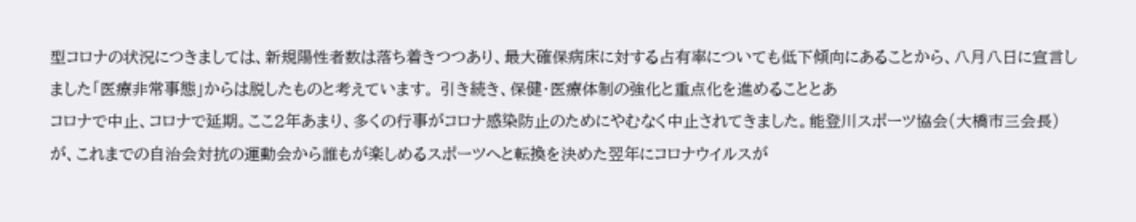型コロナの状況につきましては、新規陽性者数は落ち着きつつあり、最大確保病床に対する占有率についても低下傾向にあることから、八月八日に宣言しました「医療非常事態」からは脱したものと考えています。 引き続き、保健・医療体制の強化と重点化を進めることとあ
コロナで中止、コロナで延期。ここ2年あまり、多くの行事がコロナ感染防止のためにやむなく中止されてきました。能登川スポーツ協会(大橋市三会長)が、これまでの自治会対抗の運動会から誰もが楽しめるスポーツへと転換を決めた翌年にコロナウイルスが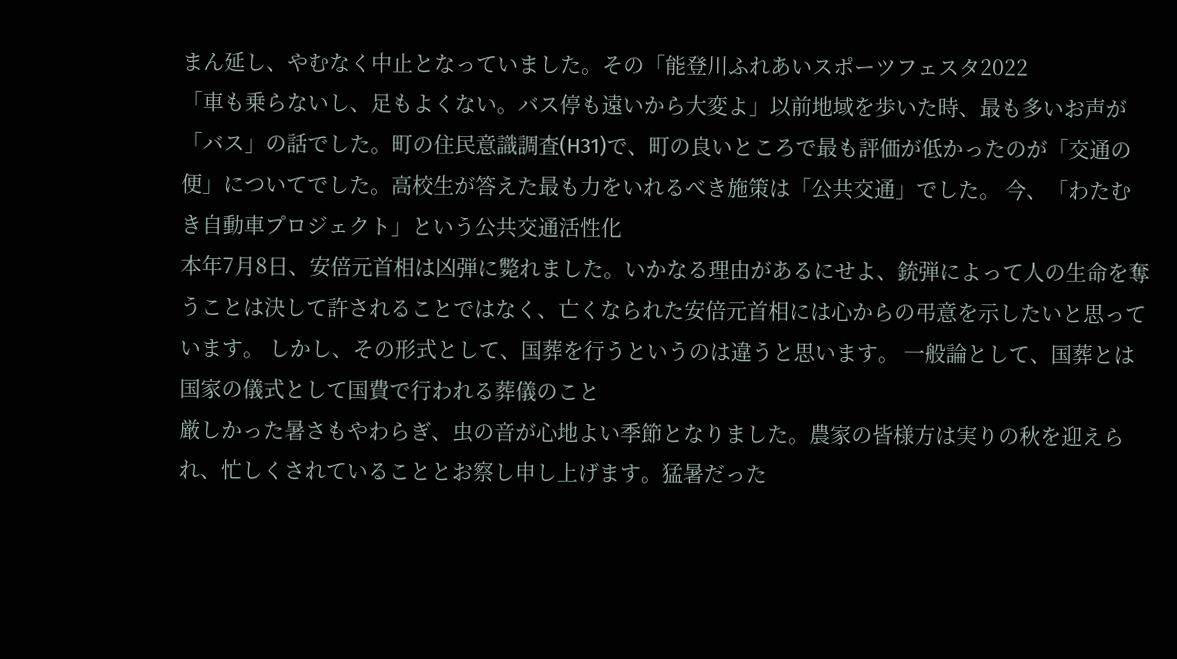まん延し、やむなく中止となっていました。その「能登川ふれあいスポーツフェスタ2022
「車も乗らないし、足もよくない。バス停も遠いから大変よ」以前地域を歩いた時、最も多いお声が「バス」の話でした。町の住民意識調査(H31)で、町の良いところで最も評価が低かったのが「交通の便」についてでした。高校生が答えた最も力をいれるべき施策は「公共交通」でした。 今、「わたむき自動車プロジェクト」という公共交通活性化
本年7月8日、安倍元首相は凶弾に斃れました。いかなる理由があるにせよ、銃弾によって人の生命を奪うことは決して許されることではなく、亡くなられた安倍元首相には心からの弔意を示したいと思っています。 しかし、その形式として、国葬を行うというのは違うと思います。 一般論として、国葬とは国家の儀式として国費で行われる葬儀のこと
厳しかった暑さもやわらぎ、虫の音が心地よい季節となりました。農家の皆様方は実りの秋を迎えられ、忙しくされていることとお察し申し上げます。猛暑だった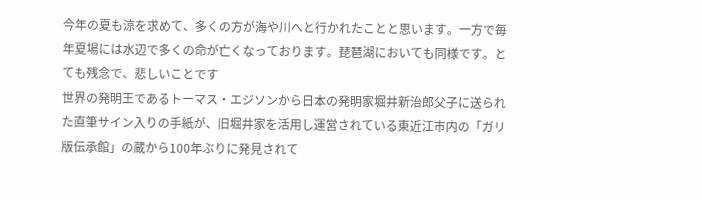今年の夏も涼を求めて、多くの方が海や川へと行かれたことと思います。一方で毎年夏場には水辺で多くの命が亡くなっております。琵琶湖においても同様です。とても残念で、悲しいことです
世界の発明王であるトーマス・エジソンから日本の発明家堀井新治郎父子に送られた直筆サイン入りの手紙が、旧堀井家を活用し運営されている東近江市内の「ガリ版伝承館」の蔵から100年ぶりに発見されて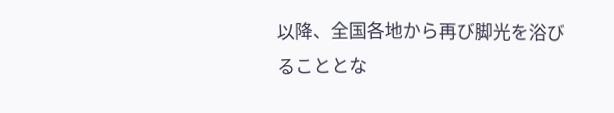以降、全国各地から再び脚光を浴びることとな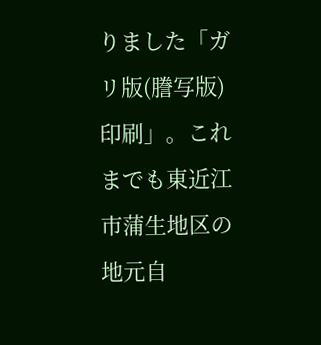りました「ガリ版(謄写版)印刷」。これまでも東近江市蒲生地区の地元自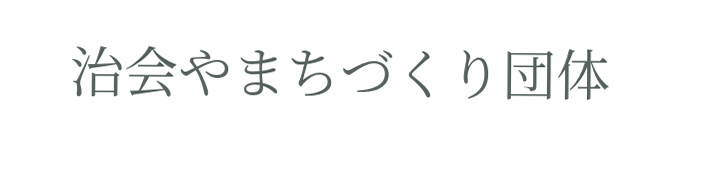治会やまちづくり団体